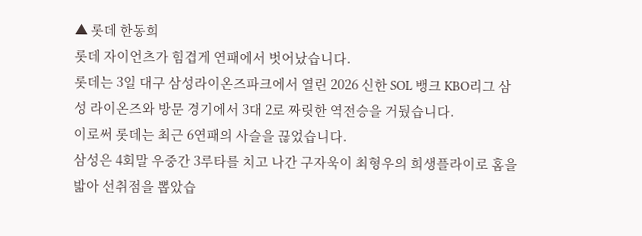▲ 롯데 한동희
롯데 자이언츠가 힘겹게 연패에서 벗어났습니다.
롯데는 3일 대구 삼성라이온즈파크에서 열린 2026 신한 SOL 뱅크 KBO리그 삼성 라이온즈와 방문 경기에서 3대 2로 짜릿한 역전승을 거뒀습니다.
이로써 롯데는 최근 6연패의 사슬을 끊었습니다.
삼성은 4회말 우중간 3루타를 치고 나간 구자욱이 최형우의 희생플라이로 홈을 밟아 선취점을 뽑았습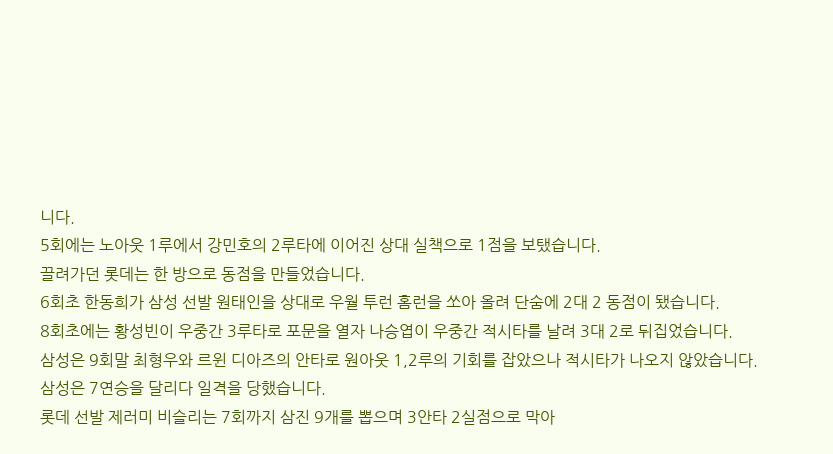니다.
5회에는 노아웃 1루에서 강민호의 2루타에 이어진 상대 실책으로 1점을 보탰습니다.
끌려가던 롯데는 한 방으로 동점을 만들었습니다.
6회초 한동희가 삼성 선발 원태인을 상대로 우월 투런 홈런을 쏘아 올려 단숨에 2대 2 동점이 됐습니다.
8회초에는 황성빈이 우중간 3루타로 포문을 열자 나승엽이 우중간 적시타를 날려 3대 2로 뒤집었습니다.
삼성은 9회말 최형우와 르윈 디아즈의 안타로 원아웃 1,2루의 기회를 잡았으나 적시타가 나오지 않았습니다.
삼성은 7연승을 달리다 일격을 당했습니다.
롯데 선발 제러미 비슬리는 7회까지 삼진 9개를 뽑으며 3안타 2실점으로 막아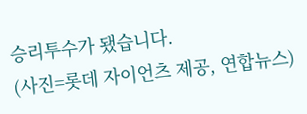승리투수가 됐습니다.
(사진=롯데 자이언츠 제공, 연합뉴스)